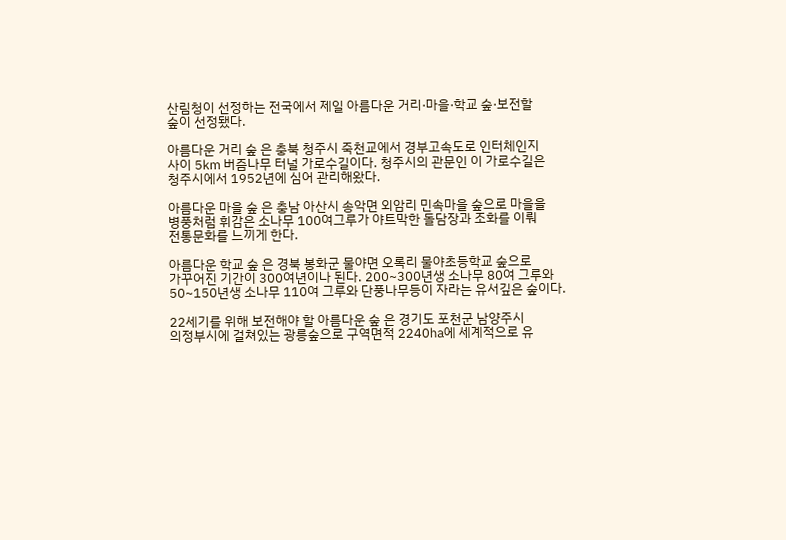산림청이 선정하는 전국에서 제일 아름다운 거리·마을·학교 숲·보전할
숲이 선정됐다.

아름다운 거리 숲 은 충북 청주시 죽천교에서 경부고속도로 인터체인지
사이 5㎞ 버즘나무 터널 가로수길이다. 청주시의 관문인 이 가로수길은
청주시에서 1952년에 심어 관리해왔다.

아름다운 마을 숲 은 충남 아산시 송악면 외암리 민속마을 숲으로 마을을
병풍처럼 휘감은 소나무 100여그루가 야트막한 돌담장과 조화를 이뤄
전통문화를 느끼게 한다.

아름다운 학교 숲 은 경북 봉화군 물야면 오록리 물야초등학교 숲으로
가꾸어진 기간이 300여년이나 된다. 200~300년생 소나무 80여 그루와
50~150년생 소나무 110여 그루와 단풍나무등이 자라는 유서깊은 숲이다.

22세기를 위해 보전해야 할 아름다운 숲 은 경기도 포천군 남양주시
의정부시에 걸쳐있는 광릉숲으로 구역면적 2240㏊에 세계적으로 유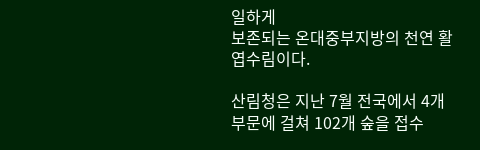일하게
보존되는 온대중부지방의 천연 활엽수림이다.

산림청은 지난 7월 전국에서 4개 부문에 걸쳐 102개 숲을 접수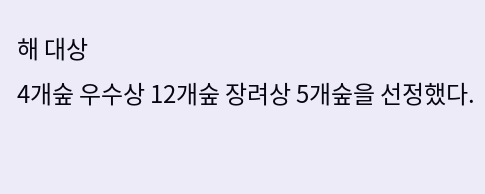해 대상
4개숲 우수상 12개숲 장려상 5개숲을 선정했다.